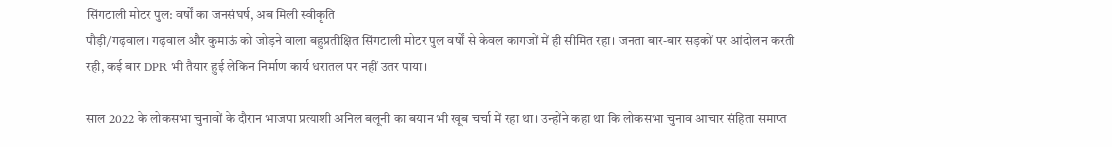सिंगटाली मोटर पुल: वर्षों का जनसंघर्ष, अब मिली स्वीकृति
पौड़ी/गढ़वाल। गढ़वाल और कुमाऊं को जोड़ने वाला बहुप्रतीक्षित सिंगटाली मोटर पुल वर्षों से केवल कागजों में ही सीमित रहा। जनता बार-बार सड़कों पर आंदोलन करती रही, कई बार DPR भी तैयार हुई लेकिन निर्माण कार्य धरातल पर नहीं उतर पाया।

साल 2022 के लोकसभा चुनावों के दौरान भाजपा प्रत्याशी अनिल बलूनी का बयान भी खूब चर्चा में रहा था। उन्होंने कहा था कि लोकसभा चुनाव आचार संहिता समाप्त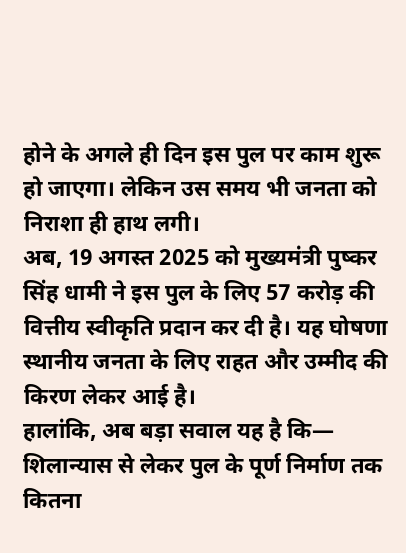होने के अगले ही दिन इस पुल पर काम शुरू हो जाएगा। लेकिन उस समय भी जनता को निराशा ही हाथ लगी।
अब, 19 अगस्त 2025 को मुख्यमंत्री पुष्कर सिंह धामी ने इस पुल के लिए 57 करोड़ की वित्तीय स्वीकृति प्रदान कर दी है। यह घोषणा स्थानीय जनता के लिए राहत और उम्मीद की किरण लेकर आई है।
हालांकि, अब बड़ा सवाल यह है कि—
शिलान्यास से लेकर पुल के पूर्ण निर्माण तक कितना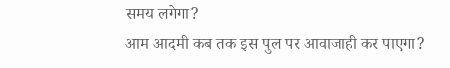समय लगेगा?
आम आदमी कब तक इस पुल पर आवाजाही कर पाएगा?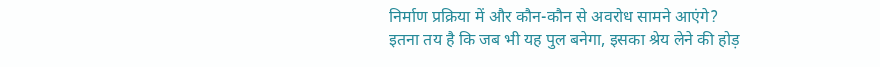निर्माण प्रक्रिया में और कौन-कौन से अवरोध सामने आएंगे?
इतना तय है कि जब भी यह पुल बनेगा, इसका श्रेय लेने की होड़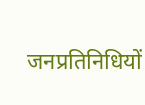जनप्रतिनिधियों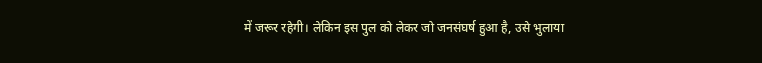में जरूर रहेगी। लेकिन इस पुल को लेकर जो जनसंघर्ष हुआ है, उसे भुलाया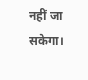नहीं जा सकेगा।